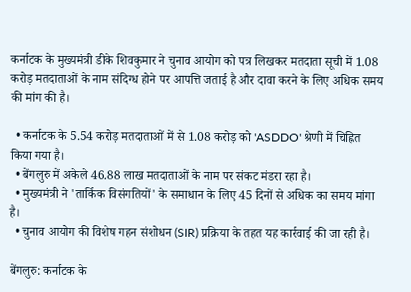कर्नाटक के मुख्यमंत्री डीके शिवकुमार ने चुनाव आयोग को पत्र लिखकर मतदाता सूची में 1.08 करोड़ मतदाताओं के नाम संदिग्ध होने पर आपत्ति जताई है और दावा करने के लिए अधिक समय की मांग की है।

  • कर्नाटक के 5.54 करोड़ मतदाताओं में से 1.08 करोड़ को 'ASDDO' श्रेणी में चिह्नित किया गया है।
  • बेंगलुरु में अकेले 46.88 लाख मतदाताओं के नाम पर संकट मंडरा रहा है।
  • मुख्यमंत्री ने 'तार्किक विसंगतियों' के समाधान के लिए 45 दिनों से अधिक का समय मांगा है।
  • चुनाव आयोग की विशेष गहन संशोधन (SIR) प्रक्रिया के तहत यह कार्रवाई की जा रही है।

बेंगलुरु: कर्नाटक के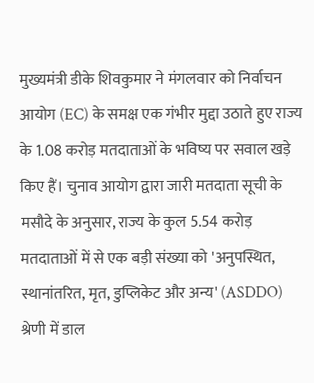मुख्यमंत्री डीके शिवकुमार ने मंगलवार को निर्वाचन आयोग (EC) के समक्ष एक गंभीर मुद्दा उठाते हुए राज्य के 1.08 करोड़ मतदाताओं के भविष्य पर सवाल खड़े किए हैं। चुनाव आयोग द्वारा जारी मतदाता सूची के मसौदे के अनुसार, राज्य के कुल 5.54 करोड़ मतदाताओं में से एक बड़ी संख्या को 'अनुपस्थित, स्थानांतरित, मृत, डुप्लिकेट और अन्य' (ASDDO) श्रेणी में डाल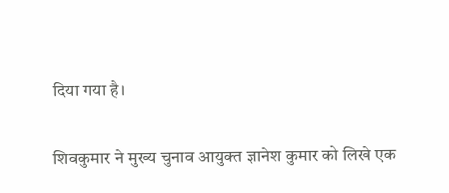दिया गया है।

शिवकुमार ने मुख्य चुनाव आयुक्त ज्ञानेश कुमार को लिखे एक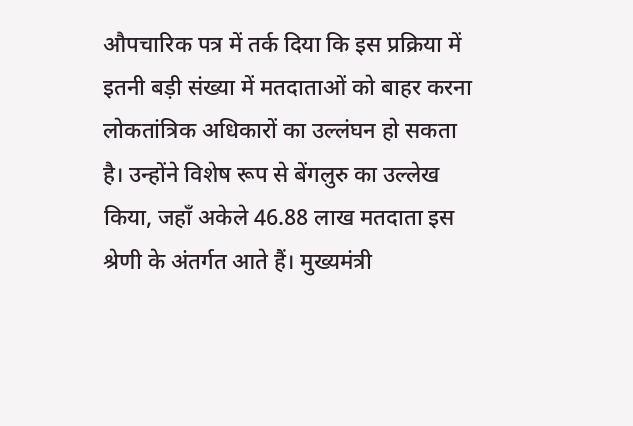औपचारिक पत्र में तर्क दिया कि इस प्रक्रिया में इतनी बड़ी संख्या में मतदाताओं को बाहर करना लोकतांत्रिक अधिकारों का उल्लंघन हो सकता है। उन्होंने विशेष रूप से बेंगलुरु का उल्लेख किया, जहाँ अकेले 46.88 लाख मतदाता इस श्रेणी के अंतर्गत आते हैं। मुख्यमंत्री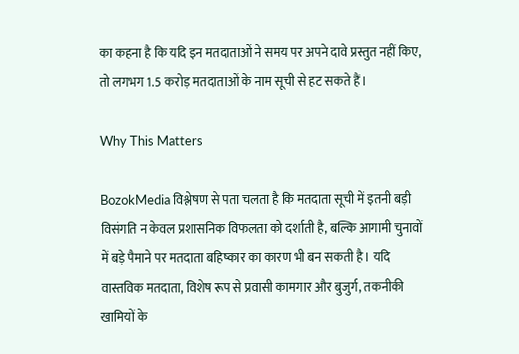का कहना है कि यदि इन मतदाताओं ने समय पर अपने दावे प्रस्तुत नहीं किए, तो लगभग 1.5 करोड़ मतदाताओं के नाम सूची से हट सकते हैं।

Why This Matters

BozokMedia विश्लेषण से पता चलता है कि मतदाता सूची में इतनी बड़ी विसंगति न केवल प्रशासनिक विफलता को दर्शाती है, बल्कि आगामी चुनावों में बड़े पैमाने पर मतदाता बहिष्कार का कारण भी बन सकती है। यदि वास्तविक मतदाता, विशेष रूप से प्रवासी कामगार और बुजुर्ग, तकनीकी खामियों के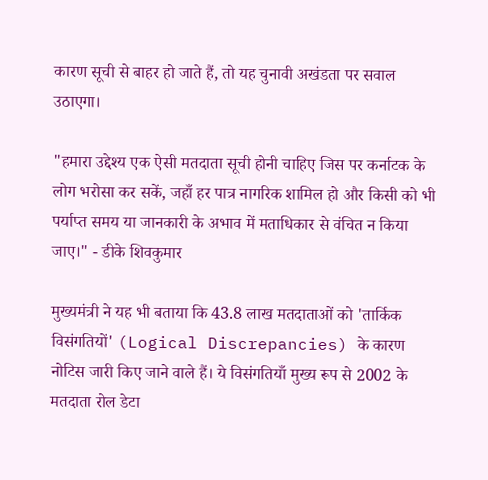कारण सूची से बाहर हो जाते हैं, तो यह चुनावी अखंडता पर सवाल उठाएगा।

"हमारा उद्देश्य एक ऐसी मतदाता सूची होनी चाहिए जिस पर कर्नाटक के लोग भरोसा कर सकें, जहाँ हर पात्र नागरिक शामिल हो और किसी को भी पर्याप्त समय या जानकारी के अभाव में मताधिकार से वंचित न किया जाए।" - डीके शिवकुमार

मुख्यमंत्री ने यह भी बताया कि 43.8 लाख मतदाताओं को 'तार्किक विसंगतियों' (Logical Discrepancies) के कारण नोटिस जारी किए जाने वाले हैं। ये विसंगतियाँ मुख्य रूप से 2002 के मतदाता रोल डेटा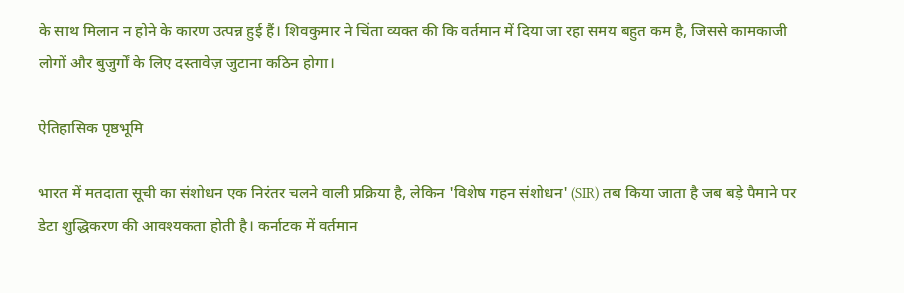के साथ मिलान न होने के कारण उत्पन्न हुई हैं। शिवकुमार ने चिंता व्यक्त की कि वर्तमान में दिया जा रहा समय बहुत कम है, जिससे कामकाजी लोगों और बुजुर्गों के लिए दस्तावेज़ जुटाना कठिन होगा।

ऐतिहासिक पृष्ठभूमि

भारत में मतदाता सूची का संशोधन एक निरंतर चलने वाली प्रक्रिया है, लेकिन 'विशेष गहन संशोधन' (SIR) तब किया जाता है जब बड़े पैमाने पर डेटा शुद्धिकरण की आवश्यकता होती है। कर्नाटक में वर्तमान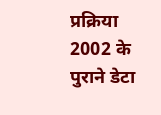प्रक्रिया 2002 के पुराने डेटा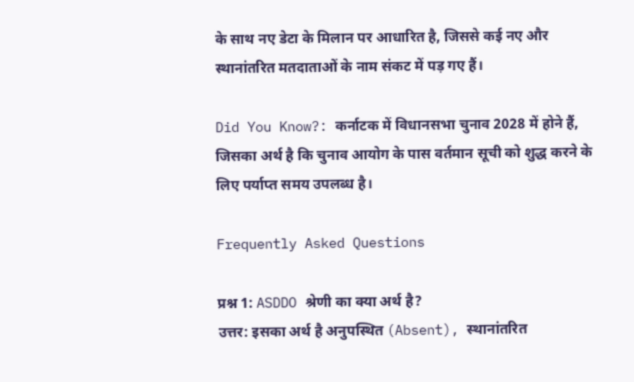के साथ नए डेटा के मिलान पर आधारित है, जिससे कई नए और स्थानांतरित मतदाताओं के नाम संकट में पड़ गए हैं।

Did You Know?: कर्नाटक में विधानसभा चुनाव 2028 में होने हैं, जिसका अर्थ है कि चुनाव आयोग के पास वर्तमान सूची को शुद्ध करने के लिए पर्याप्त समय उपलब्ध है।

Frequently Asked Questions

प्रश्न 1: ASDDO श्रेणी का क्या अर्थ है?
उत्तर: इसका अर्थ है अनुपस्थित (Absent), स्थानांतरित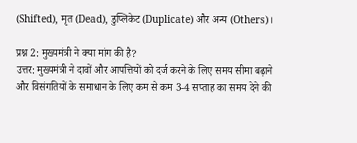(Shifted), मृत (Dead), डुप्लिकेट (Duplicate) और अन्य (Others)।

प्रश्न 2: मुख्यमंत्री ने क्या मांग की है?
उत्तर: मुख्यमंत्री ने दावों और आपत्तियों को दर्ज करने के लिए समय सीमा बढ़ाने और विसंगतियों के समाधान के लिए कम से कम 3-4 सप्ताह का समय देने की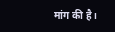मांग की है।